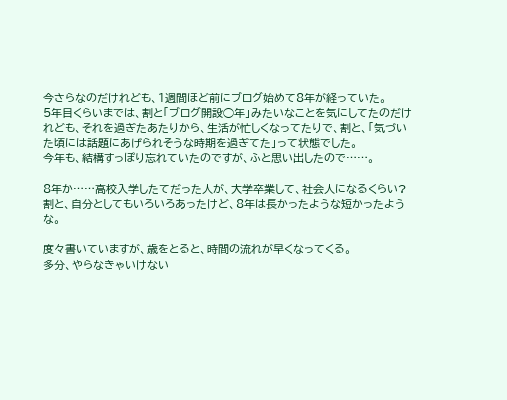今さらなのだけれども、1週間ほど前にブログ始めて8年が経っていた。
5年目くらいまでは、割と「ブログ開設◯年」みたいなことを気にしてたのだけれども、それを過ぎたあたりから、生活が忙しくなってたりで、割と、「気づいた頃には話題にあげられそうな時期を過ぎてた」って状態でした。
今年も、結構すっぽり忘れていたのですが、ふと思い出したので……。

8年か……高校入学したてだった人が、大学卒業して、社会人になるくらい?
割と、自分としてもいろいろあったけど、8年は長かったような短かったような。

度々書いていますが、歳をとると、時間の流れが早くなってくる。
多分、やらなきゃいけない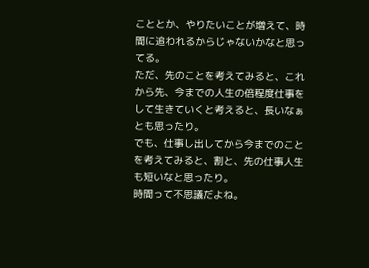こととか、やりたいことが増えて、時間に追われるからじゃないかなと思ってる。
ただ、先のことを考えてみると、これから先、今までの人生の倍程度仕事をして生きていくと考えると、長いなぁとも思ったり。
でも、仕事し出してから今までのことを考えてみると、割と、先の仕事人生も短いなと思ったり。
時間って不思議だよね。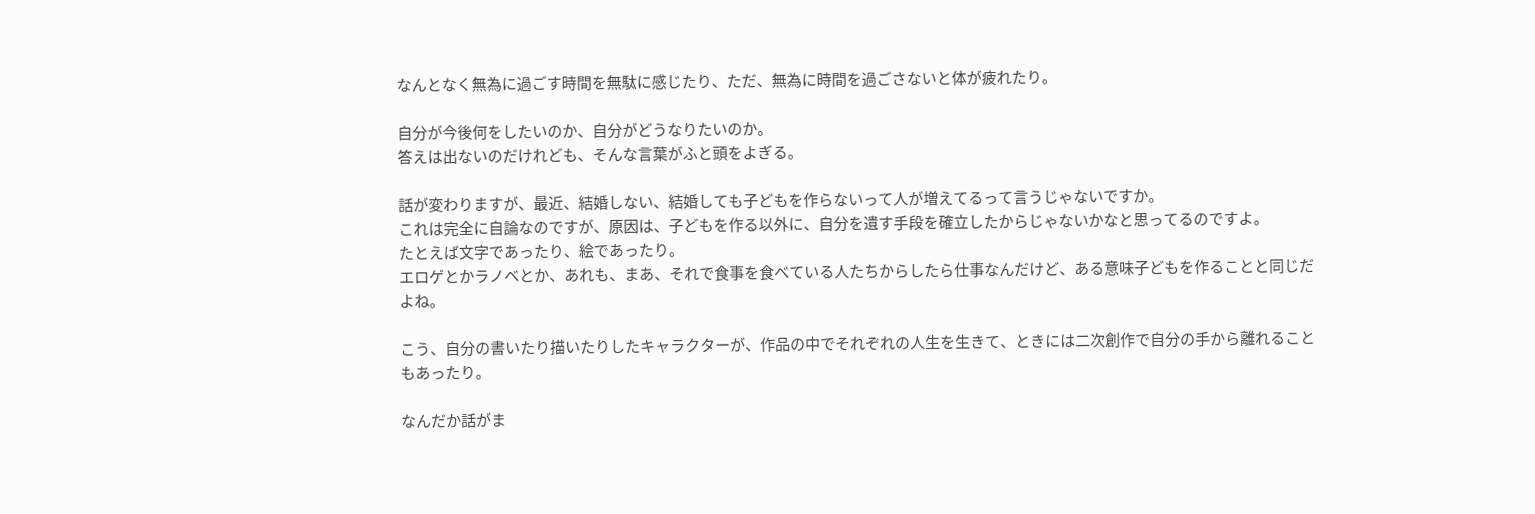なんとなく無為に過ごす時間を無駄に感じたり、ただ、無為に時間を過ごさないと体が疲れたり。

自分が今後何をしたいのか、自分がどうなりたいのか。
答えは出ないのだけれども、そんな言葉がふと頭をよぎる。

話が変わりますが、最近、結婚しない、結婚しても子どもを作らないって人が増えてるって言うじゃないですか。
これは完全に自論なのですが、原因は、子どもを作る以外に、自分を遺す手段を確立したからじゃないかなと思ってるのですよ。
たとえば文字であったり、絵であったり。
エロゲとかラノベとか、あれも、まあ、それで食事を食べている人たちからしたら仕事なんだけど、ある意味子どもを作ることと同じだよね。

こう、自分の書いたり描いたりしたキャラクターが、作品の中でそれぞれの人生を生きて、ときには二次創作で自分の手から離れることもあったり。

なんだか話がま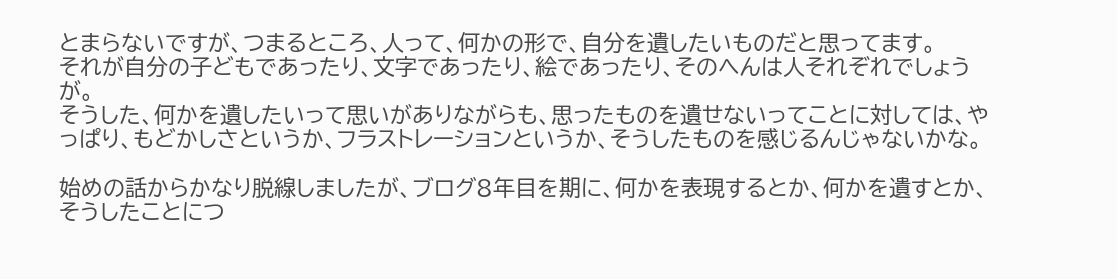とまらないですが、つまるところ、人って、何かの形で、自分を遺したいものだと思ってます。
それが自分の子どもであったり、文字であったり、絵であったり、そのへんは人それぞれでしょうが。
そうした、何かを遺したいって思いがありながらも、思ったものを遺せないってことに対しては、やっぱり、もどかしさというか、フラストレーションというか、そうしたものを感じるんじゃないかな。

始めの話からかなり脱線しましたが、ブログ8年目を期に、何かを表現するとか、何かを遺すとか、そうしたことにつ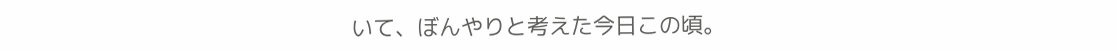いて、ぼんやりと考えた今日この頃。